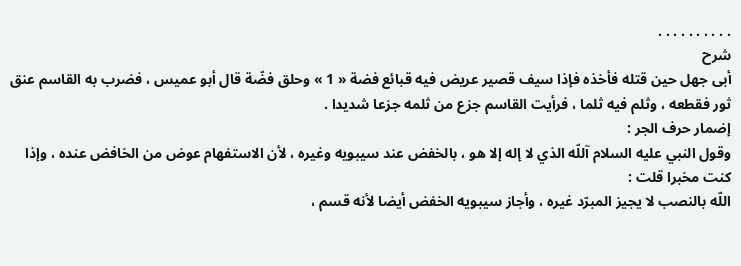. . . . . . . . . .
شرح
أبى جهل حين قتله فأخذه فإذا سيف قصير عريض فيه قبائع فضة « 1 » وحلق فضّة قال أبو عميس ، فضرب به القاسم عنق ثور فقطعه ، وثلم فيه ثلما ، فرأيت القاسم جزع من ثلمه جزعا شديدا .
إضمار حرف الجر :
وقول النبي عليه السلام آللّه الذي لا إله إلا هو ، بالخفض عند سيبويه وغيره ، لأن الاستفهام عوض من الخافض عنده ، وإذا كنت مخبرا قلت :
اللّه بالنصب لا يجيز المبرّد غيره ، وأجاز سيبويه الخفض أيضا لأنه قسم ،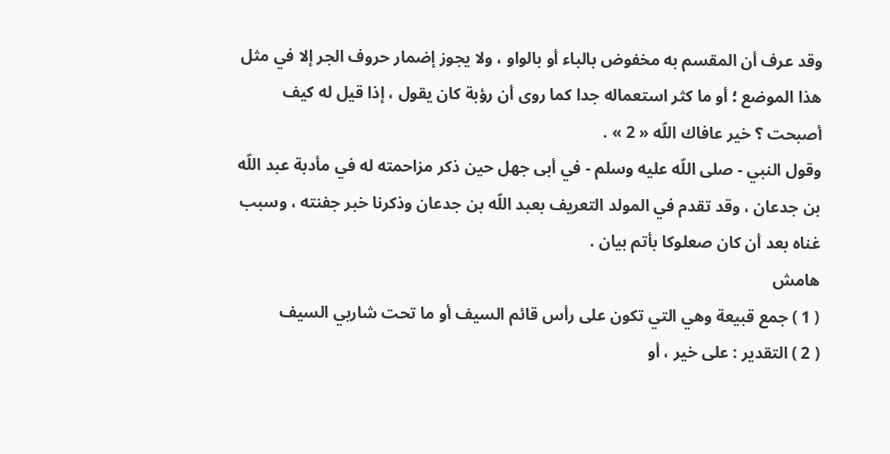وقد عرف أن المقسم به مخفوض بالباء أو بالواو ، ولا يجوز إضمار حروف الجر إلا في مثل هذا الموضع ؛ أو ما كثر استعماله جدا كما روى أن رؤبة كان يقول ، إذا قيل له كيف أصبحت ؟ خير عافاك اللّه « 2 » .
وقول النبي - صلى اللّه عليه وسلم - في أبى جهل حين ذكر مزاحمته له في مأدبة عبد اللّه بن جدعان ، وقد تقدم في المولد التعريف بعبد اللّه بن جدعان وذكرنا خبر جفنته ، وسبب غناه بعد أن كان صعلوكا بأتم بيان .
هامش
( 1 ) جمع قبيعة وهي التي تكون على رأس قائم السيف أو ما تحت شاربي السيف
( 2 ) التقدير : على خير ، أو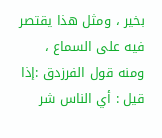بخير ، ومثل هذا يقتصر فيه على السماع ، ومنه قول الفرزدق :إذا قيل : أي الناس شر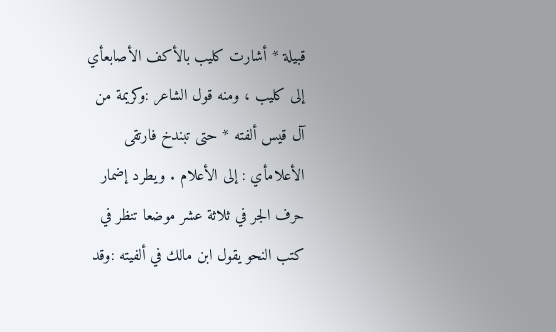قبيلة * أشارت كليب بالأكف الأصابعأي إلى كليب ، ومنه قول الشاعر :وكريمة من آل قيس ألفته * حتى تبندخ فارتقى الأعلامأي : إلى الأعلام . ويطرد إضمار حرف الجر في ثلاثة عشر موضعا تنظر في كتب النحو يقول ابن مالك في ألفيته :وقد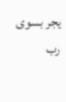يجر بسوى رب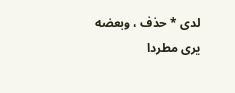لدى * حذف ، وبعضه يرى مطردا